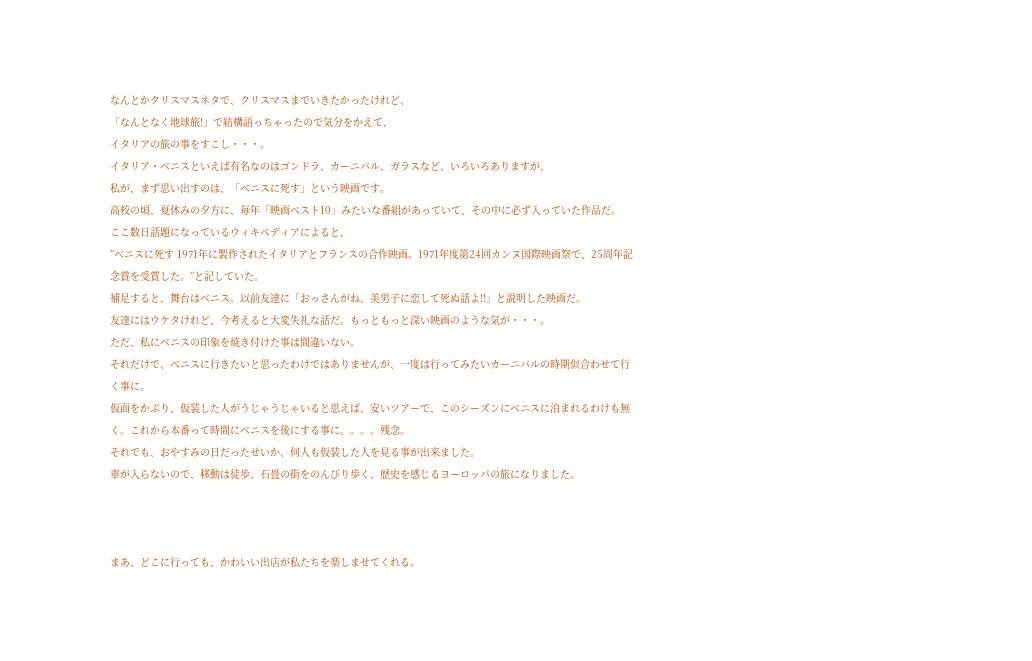なんとかクリスマスネタで、クリスマスまでいきたかったけれど、
「なんとなく地球旅!」で結構語っちゃったので気分をかえて、
イタリアの旅の事をすこし・・・。
イタリア・ベニスといえば有名なのはゴンドラ、カーニバル、ガラスなど、いろいろありますが、
私が、まず思い出すのは、「ベニスに死す」という映画です。
高校の頃、夏休みの夕方に、毎年「映画ベスト10」みたいな番組があっていて、その中に必ず入っていた作品だ。
ここ数日話題になっているウィキペディアによると、
”ベニスに死す 1971年に製作されたイタリアとフランスの合作映画。1971年度第24回カンヌ国際映画祭で、25周年記念賞を受賞した。”と記していた。
補足すると、舞台はベニス。以前友達に「おっさんがね、美男子に恋して死ぬ話よ!!」と説明した映画だ。
友達にはウケタけれど、今考えると大変失礼な話だ。もっともっと深い映画のような気が・・・。
ただ、私にベニスの印象を焼き付けた事は間違いない。
それだけで、ベニスに行きたいと思ったわけではありませんが、一度は行ってみたいカーニバルの時期似合わせて行く事に。
仮面をかぶり、仮装した人がうじゃうじゃいると思えば、安いツアーで、このシーズンにベニスに泊まれるわけも無く。これから本番って時間にベニスを後にする事に。。。。残念。
それでも、おやすみの日だったせいか、何人も仮装した人を見る事が出来ました。
車が入らないので、移動は徒歩、石畳の街をのんびり歩く、歴史を感じるヨーロッパの旅になりました。



まあ、どこに行っても、かわいい出店が私たちを楽しませてくれる。